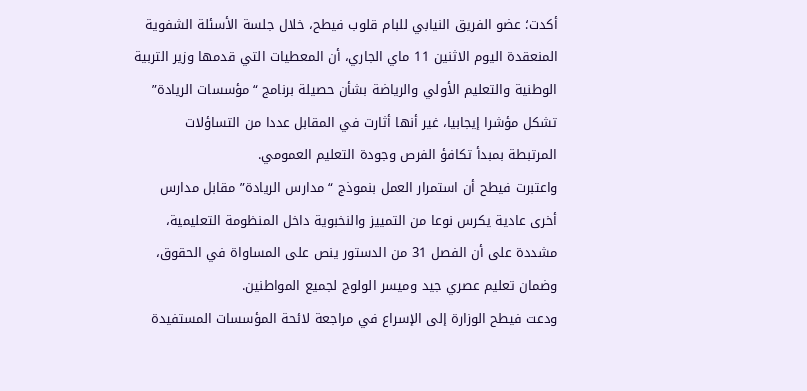أكدت؛ عضو الفريق النيابي للبام قلوب فيطح، خلال جلسة الأسئلة الشفوية المنعقدة اليوم الاثنين 11 ماي الجاري، أن المعطيات التي قدمها وزير التربية الوطنية والتعليم الأولي والرياضة بشأن حصيلة برنامج “مؤسسات الريادة” تشكل مؤشرا إيجابيا، غير أنها أثارت في المقابل عددا من التساؤلات المرتبطة بمبدأ تكافؤ الفرص وجودة التعليم العمومي.
واعتبرت فيطح أن استمرار العمل بنموذج “مدارس الريادة” مقابل مدارس أخرى عادية يكرس نوعا من التمييز والنخبوية داخل المنظومة التعليمية، مشددة على أن الفصل 31 من الدستور ينص على المساواة في الحقوق، وضمان تعليم عصري جيد وميسر الولوج لجميع المواطنين.
ودعت فيطح الوزارة إلى الإسراع في مراجعة لائحة المؤسسات المستفيدة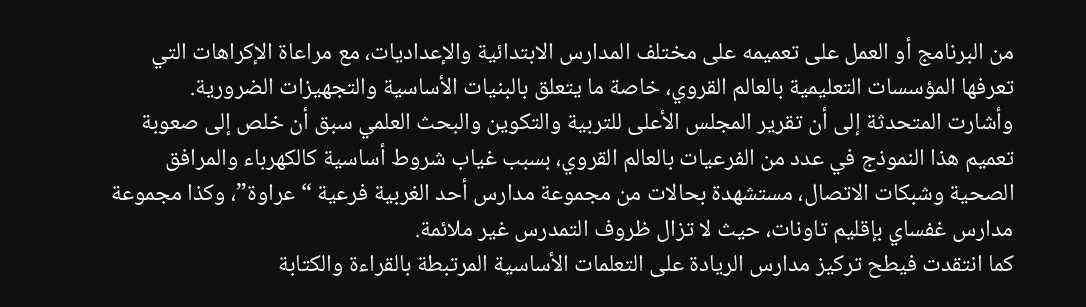من البرنامج أو العمل على تعميمه على مختلف المدارس الابتدائية والإعداديات، مع مراعاة الإكراهات التي تعرفها المؤسسات التعليمية بالعالم القروي، خاصة ما يتعلق بالبنيات الأساسية والتجهيزات الضرورية.
وأشارت المتحدثة إلى أن تقرير المجلس الأعلى للتربية والتكوين والبحث العلمي سبق أن خلص إلى صعوبة تعميم هذا النموذج في عدد من الفرعيات بالعالم القروي، بسبب غياب شروط أساسية كالكهرباء والمرافق الصحية وشبكات الاتصال، مستشهدة بحالات من مجموعة مدارس أحد الغربية فرعية “عراوة”، وكذا مجموعة مدارس غفساي بإقليم تاونات، حيث لا تزال ظروف التمدرس غير ملائمة.
كما انتقدت فيطح تركيز مدارس الريادة على التعلمات الأساسية المرتبطة بالقراءة والكتابة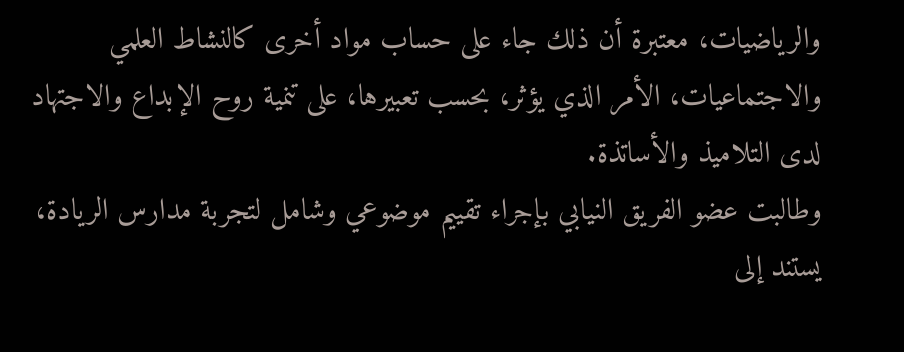والرياضيات، معتبرة أن ذلك جاء على حساب مواد أخرى كالنشاط العلمي والاجتماعيات، الأمر الذي يؤثر، بحسب تعبيرها، على تنمية روح الإبداع والاجتهاد لدى التلاميذ والأساتذة.
وطالبت عضو الفريق النيابي بإجراء تقييم موضوعي وشامل لتجربة مدارس الريادة، يستند إلى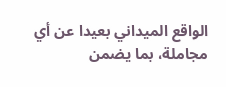الواقع الميداني بعيدا عن أي مجاملة، بما يضمن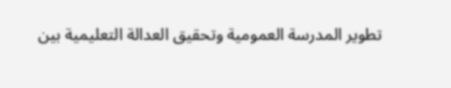تطوير المدرسة العمومية وتحقيق العدالة التعليمية بين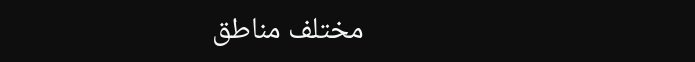مختلف مناطق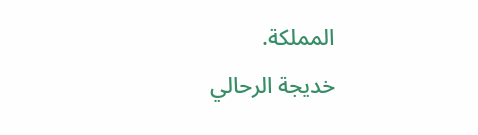المملكة.
خديجة الرحالي